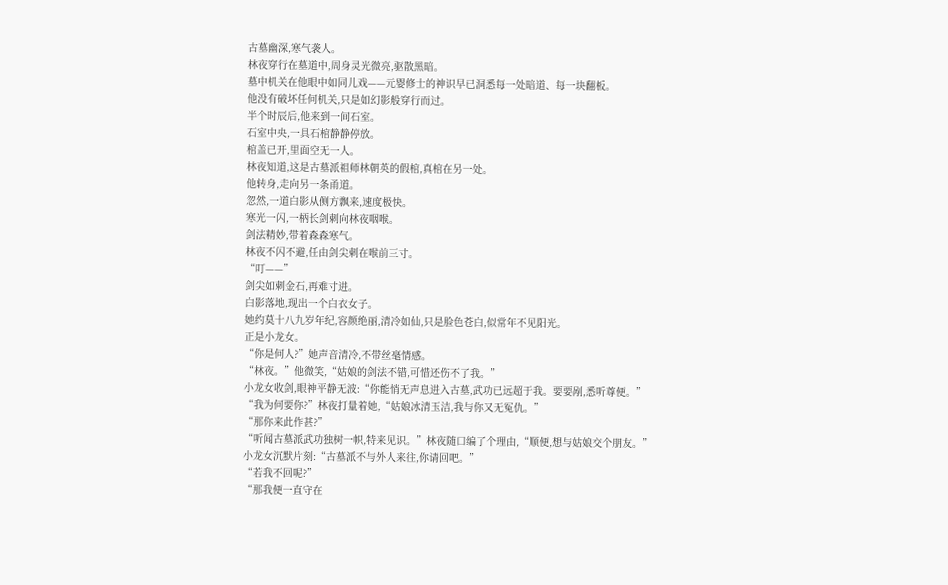古墓幽深,寒气袭人。
林夜穿行在墓道中,周身灵光微亮,驱散黑暗。
墓中机关在他眼中如同儿戏——元婴修士的神识早已洞悉每一处暗道、每一块翻板。
他没有破坏任何机关,只是如幻影般穿行而过。
半个时辰后,他来到一间石室。
石室中央,一具石棺静静停放。
棺盖已开,里面空无一人。
林夜知道,这是古墓派祖师林朝英的假棺,真棺在另一处。
他转身,走向另一条甬道。
忽然,一道白影从侧方飘来,速度极快。
寒光一闪,一柄长剑刺向林夜咽喉。
剑法精妙,带着森森寒气。
林夜不闪不避,任由剑尖刺在喉前三寸。
“叮——”
剑尖如刺金石,再难寸进。
白影落地,现出一个白衣女子。
她约莫十八九岁年纪,容颜绝丽,清冷如仙,只是脸色苍白,似常年不见阳光。
正是小龙女。
“你是何人?”她声音清冷,不带丝毫情感。
“林夜。”他微笑,“姑娘的剑法不错,可惜还伤不了我。”
小龙女收剑,眼神平静无波:“你能悄无声息进入古墓,武功已远超于我。要要剐,悉听尊便。”
“我为何要你?”林夜打量着她,“姑娘冰清玉洁,我与你又无冤仇。”
“那你来此作甚?”
“听闻古墓派武功独树一帜,特来见识。”林夜随口编了个理由,“顺便,想与姑娘交个朋友。”
小龙女沉默片刻:“古墓派不与外人来往,你请回吧。”
“若我不回呢?”
“那我便一直守在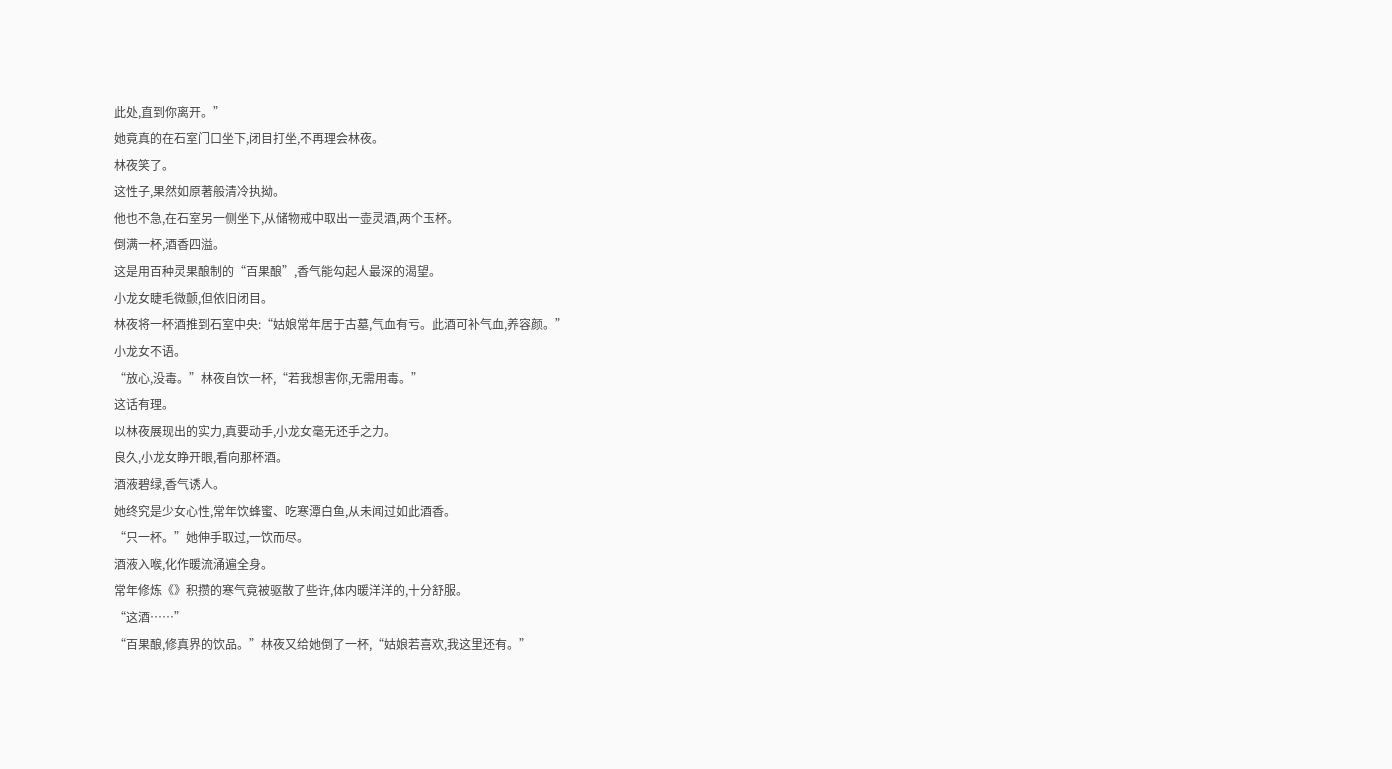此处,直到你离开。”
她竟真的在石室门口坐下,闭目打坐,不再理会林夜。
林夜笑了。
这性子,果然如原著般清冷执拗。
他也不急,在石室另一侧坐下,从储物戒中取出一壶灵酒,两个玉杯。
倒满一杯,酒香四溢。
这是用百种灵果酿制的“百果酿”,香气能勾起人最深的渴望。
小龙女睫毛微颤,但依旧闭目。
林夜将一杯酒推到石室中央:“姑娘常年居于古墓,气血有亏。此酒可补气血,养容颜。”
小龙女不语。
“放心,没毒。”林夜自饮一杯,“若我想害你,无需用毒。”
这话有理。
以林夜展现出的实力,真要动手,小龙女毫无还手之力。
良久,小龙女睁开眼,看向那杯酒。
酒液碧绿,香气诱人。
她终究是少女心性,常年饮蜂蜜、吃寒潭白鱼,从未闻过如此酒香。
“只一杯。”她伸手取过,一饮而尽。
酒液入喉,化作暖流涌遍全身。
常年修炼《》积攒的寒气竟被驱散了些许,体内暖洋洋的,十分舒服。
“这酒……”
“百果酿,修真界的饮品。”林夜又给她倒了一杯,“姑娘若喜欢,我这里还有。”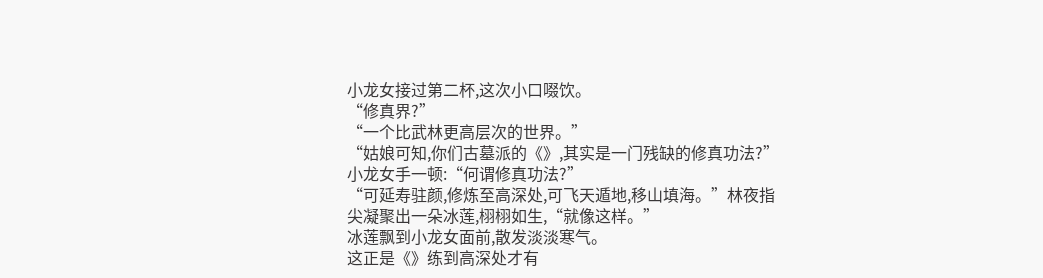小龙女接过第二杯,这次小口啜饮。
“修真界?”
“一个比武林更高层次的世界。”
“姑娘可知,你们古墓派的《》,其实是一门残缺的修真功法?”
小龙女手一顿:“何谓修真功法?”
“可延寿驻颜,修炼至高深处,可飞天遁地,移山填海。”林夜指尖凝聚出一朵冰莲,栩栩如生,“就像这样。”
冰莲飘到小龙女面前,散发淡淡寒气。
这正是《》练到高深处才有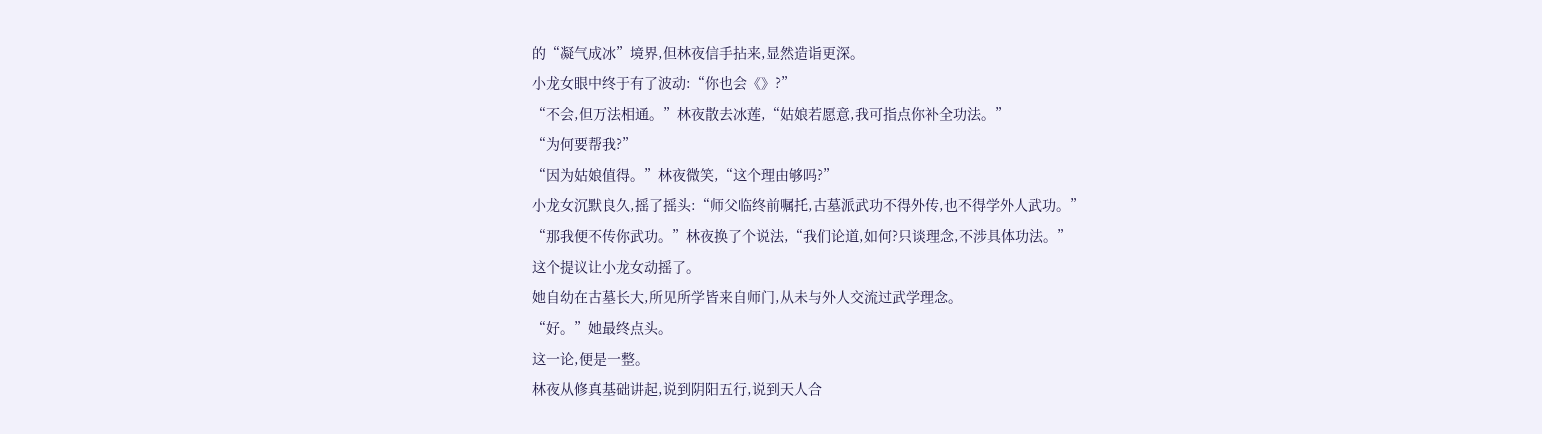的“凝气成冰”境界,但林夜信手拈来,显然造诣更深。
小龙女眼中终于有了波动:“你也会《》?”
“不会,但万法相通。”林夜散去冰莲,“姑娘若愿意,我可指点你补全功法。”
“为何要帮我?”
“因为姑娘值得。”林夜微笑,“这个理由够吗?”
小龙女沉默良久,摇了摇头:“师父临终前嘱托,古墓派武功不得外传,也不得学外人武功。”
“那我便不传你武功。”林夜换了个说法,“我们论道,如何?只谈理念,不涉具体功法。”
这个提议让小龙女动摇了。
她自幼在古墓长大,所见所学皆来自师门,从未与外人交流过武学理念。
“好。”她最终点头。
这一论,便是一整。
林夜从修真基础讲起,说到阴阳五行,说到天人合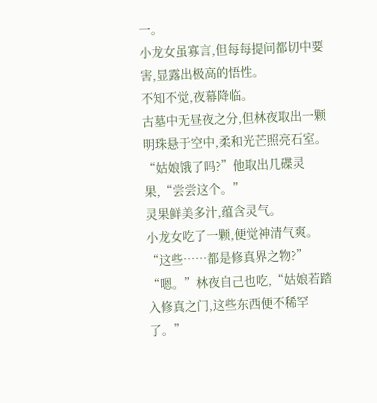一。
小龙女虽寡言,但每每提问都切中要害,显露出极高的悟性。
不知不觉,夜幕降临。
古墓中无昼夜之分,但林夜取出一颗明珠悬于空中,柔和光芒照亮石室。
“姑娘饿了吗?”他取出几碟灵果,“尝尝这个。”
灵果鲜美多汁,蕴含灵气。
小龙女吃了一颗,便觉神清气爽。
“这些……都是修真界之物?”
“嗯。”林夜自己也吃,“姑娘若踏入修真之门,这些东西便不稀罕了。”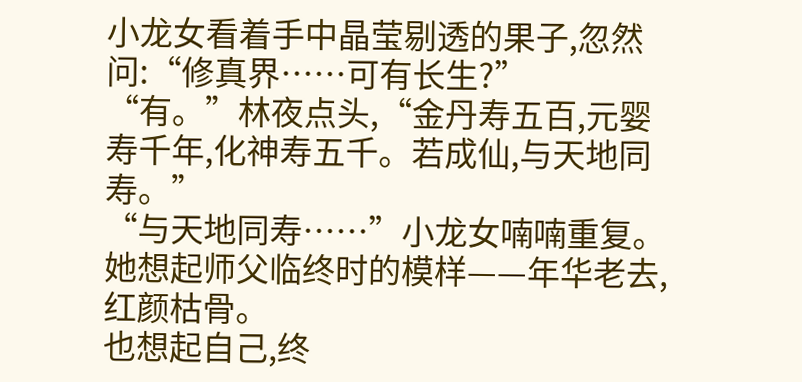小龙女看着手中晶莹剔透的果子,忽然问:“修真界……可有长生?”
“有。”林夜点头,“金丹寿五百,元婴寿千年,化神寿五千。若成仙,与天地同寿。”
“与天地同寿……”小龙女喃喃重复。
她想起师父临终时的模样——年华老去,红颜枯骨。
也想起自己,终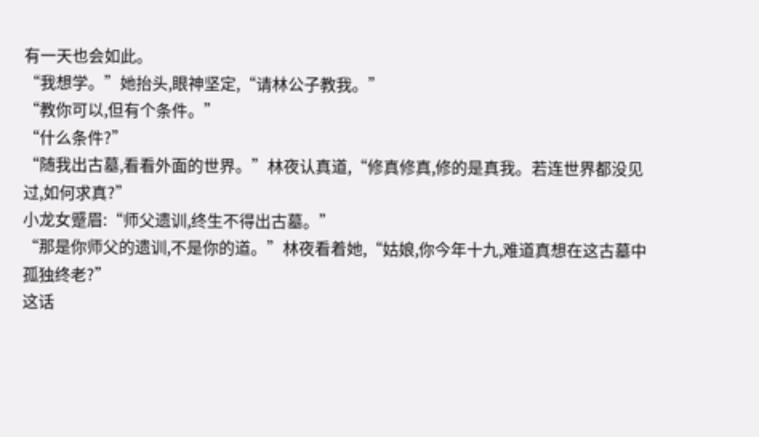有一天也会如此。
“我想学。”她抬头,眼神坚定,“请林公子教我。”
“教你可以,但有个条件。”
“什么条件?”
“随我出古墓,看看外面的世界。”林夜认真道,“修真修真,修的是真我。若连世界都没见过,如何求真?”
小龙女蹙眉:“师父遗训,终生不得出古墓。”
“那是你师父的遗训,不是你的道。”林夜看着她,“姑娘,你今年十九,难道真想在这古墓中孤独终老?”
这话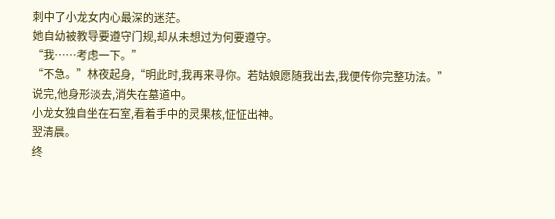刺中了小龙女内心最深的迷茫。
她自幼被教导要遵守门规,却从未想过为何要遵守。
“我……考虑一下。”
“不急。”林夜起身,“明此时,我再来寻你。若姑娘愿随我出去,我便传你完整功法。”
说完,他身形淡去,消失在墓道中。
小龙女独自坐在石室,看着手中的灵果核,怔怔出神。
翌清晨。
终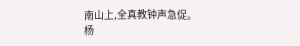南山上,全真教钟声急促。
杨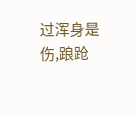过浑身是伤,踉跄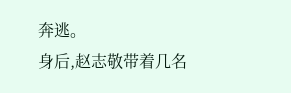奔逃。
身后,赵志敬带着几名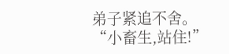弟子紧追不舍。
“小畜生,站住!”